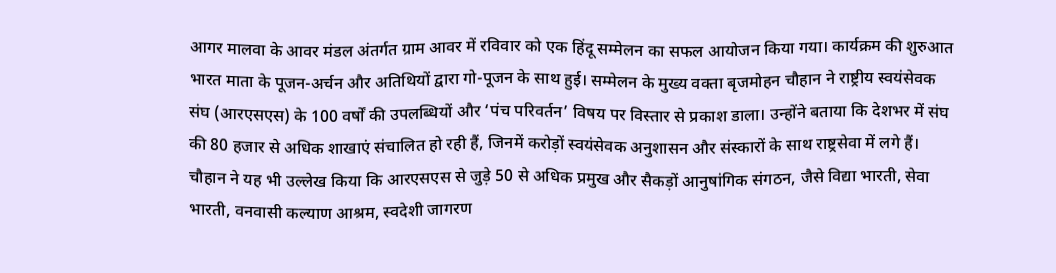आगर मालवा के आवर मंडल अंतर्गत ग्राम आवर में रविवार को एक हिंदू सम्मेलन का सफल आयोजन किया गया। कार्यक्रम की शुरुआत भारत माता के पूजन-अर्चन और अतिथियों द्वारा गो-पूजन के साथ हुई। सम्मेलन के मुख्य वक्ता बृजमोहन चौहान ने राष्ट्रीय स्वयंसेवक संघ (आरएसएस) के 100 वर्षों की उपलब्धियों और ‘पंच परिवर्तन’ विषय पर विस्तार से प्रकाश डाला। उन्होंने बताया कि देशभर में संघ की 80 हजार से अधिक शाखाएं संचालित हो रही हैं, जिनमें करोड़ों स्वयंसेवक अनुशासन और संस्कारों के साथ राष्ट्रसेवा में लगे हैं। चौहान ने यह भी उल्लेख किया कि आरएसएस से जुड़े 50 से अधिक प्रमुख और सैकड़ों आनुषांगिक संगठन, जैसे विद्या भारती, सेवा भारती, वनवासी कल्याण आश्रम, स्वदेशी जागरण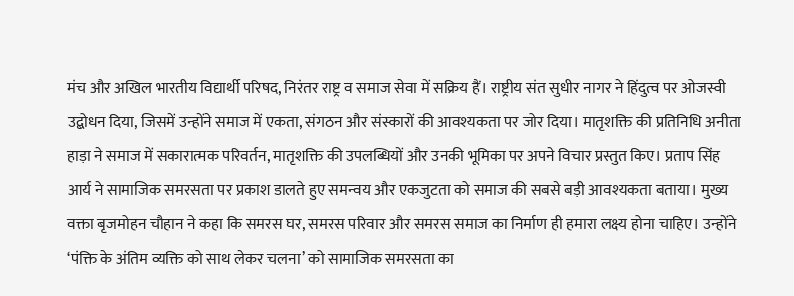मंच और अखिल भारतीय विद्यार्थी परिषद, निरंतर राष्ट्र व समाज सेवा में सक्रिय हैं। राष्ट्रीय संत सुधीर नागर ने हिंदुत्व पर ओजस्वी उद्बोधन दिया, जिसमें उन्होंने समाज में एकता, संगठन और संस्कारों की आवश्यकता पर जोर दिया। मातृशक्ति की प्रतिनिधि अनीता हाड़ा ने समाज में सकारात्मक परिवर्तन, मातृशक्ति की उपलब्धियों और उनकी भूमिका पर अपने विचार प्रस्तुत किए। प्रताप सिंह आर्य ने सामाजिक समरसता पर प्रकाश डालते हुए समन्वय और एकजुटता को समाज की सबसे बड़ी आवश्यकता बताया। मुख्य वक्ता बृजमोहन चौहान ने कहा कि समरस घर, समरस परिवार और समरस समाज का निर्माण ही हमारा लक्ष्य होना चाहिए। उन्होंने ‘पंक्ति के अंतिम व्यक्ति को साथ लेकर चलना’ को सामाजिक समरसता का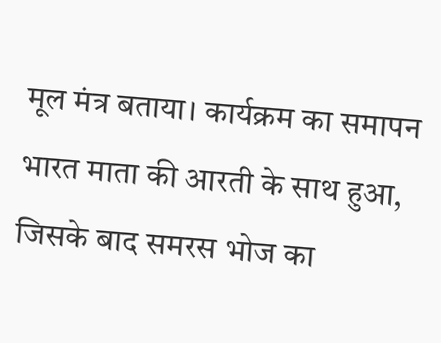मूल मंत्र बताया। कार्यक्रम का समापन भारत माता की आरती के साथ हुआ, जिसके बाद समरस भोज का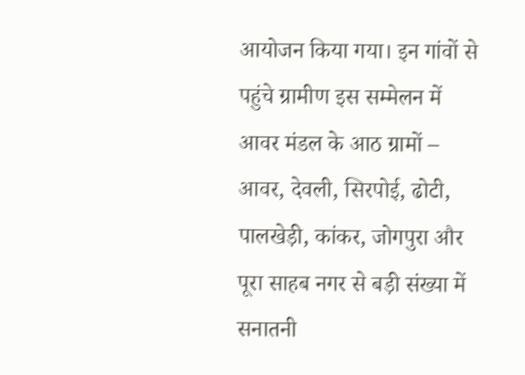आयोजन किया गया। इन गांवों से पहुंचे ग्रामीण इस सम्मेलन में आवर मंडल के आठ ग्रामों – आवर, देवली, सिरपोई, ढोटी, पालखेड़ी, कांकर, जोगपुरा और पूरा साहब नगर से बड़ी संख्या में सनातनी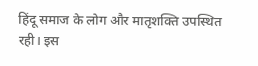हिंदू समाज के लोग और मातृशक्ति उपस्थित रही। इस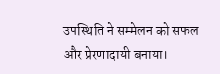उपस्थिति ने सम्मेलन को सफल और प्रेरणादायी बनाया।